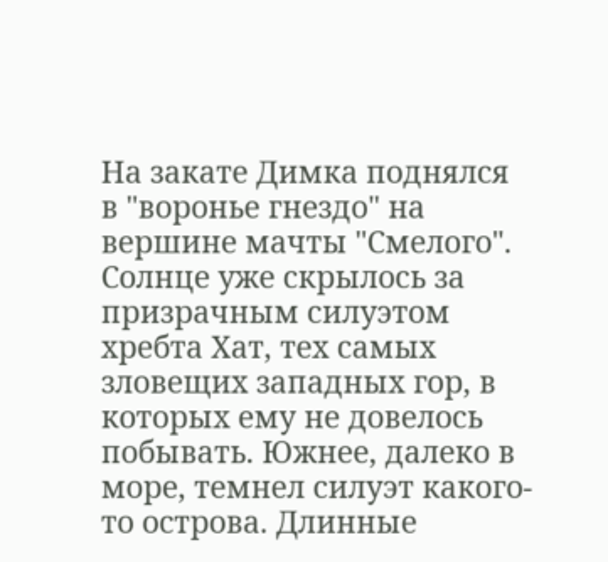На закате Димка поднялся в "воронье гнездо" на вершине мачты "Смелого". Солнце уже скрылось за призрачным силуэтом хребта Хат, тех самых зловещих западных гор, в которых ему не довелось побывать. Южнее, далеко в море, темнел силуэт какого-то острова. Длинные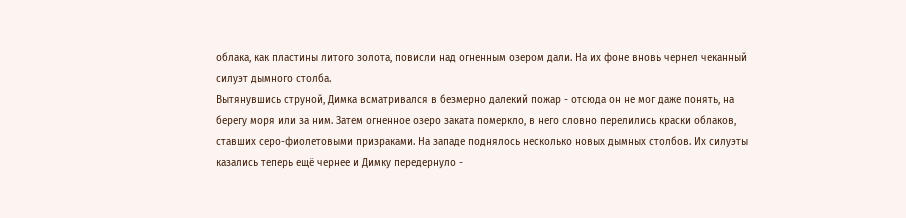облака, как пластины литого золота, повисли над огненным озером дали. На их фоне вновь чернел чеканный силуэт дымного столба.
Вытянувшись струной, Димка всматривался в безмерно далекий пожар - отсюда он не мог даже понять, на берегу моря или за ним. Затем огненное озеро заката померкло, в него словно перелились краски облаков, ставших серо-фиолетовыми призраками. На западе поднялось несколько новых дымных столбов. Их силуэты казались теперь ещё чернее и Димку передернуло -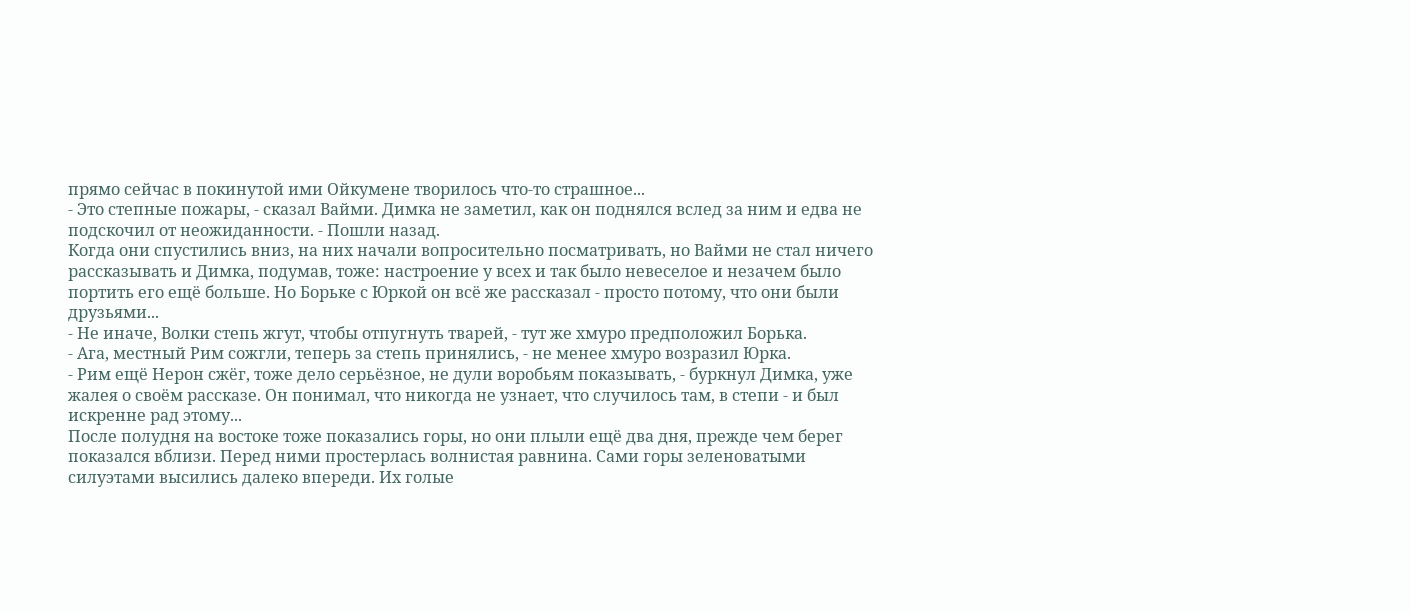прямо сейчас в покинутой ими Ойкумене творилось что-то страшное...
- Это степные пожары, - сказал Вайми. Димка не заметил, как он поднялся вслед за ним и едва не подскочил от неожиданности. - Пошли назад.
Когда они спустились вниз, на них начали вопросительно посматривать, но Вайми не стал ничего рассказывать и Димка, подумав, тоже: настроение у всех и так было невеселое и незачем было портить его ещё больше. Но Борьке с Юркой он всё же рассказал - просто потому, что они были друзьями...
- Не иначе, Волки степь жгут, чтобы отпугнуть тварей, - тут же хмуро предположил Борька.
- Ага, местный Рим сожгли, теперь за степь принялись, - не менее хмуро возразил Юрка.
- Рим ещё Нерон сжёг, тоже дело серьёзное, не дули воробьям показывать, - буркнул Димка, уже жалея о своём рассказе. Он понимал, что никогда не узнает, что случилось там, в степи - и был искренне рад этому...
После полудня на востоке тоже показались горы, но они плыли ещё два дня, прежде чем берег показался вблизи. Перед ними простерлась волнистая равнина. Сами горы зеленоватыми силуэтами высились далеко впереди. Их голые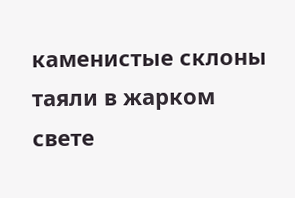каменистые склоны таяли в жарком свете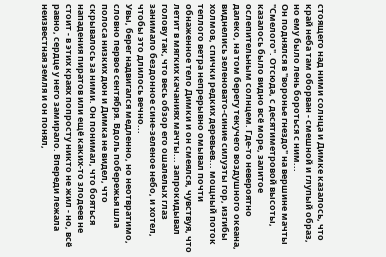стоящего над ними солнца и Димке казалось, что край неба там оборван - смешной и глупый образ, но ему было лень бороться с ним...
Он поднялся в "воронье гнездо" на вершине мачты "Смелого". Отсюда, с десятиметровой высоты, казалось было видно всё море, залитое ослепительным солнцем. Где-то невероятно далеко, на том берегу текучего воздушного океана, виднелись зеленовато-синие силуэты гор, изгибы холмов, спички редких деревьев... мощный поток теплого ветра непрерывно омывал почти обнаженное тело Димки и он смеялся, чувствуя, что летит в мягких качаниях мачты... запрокидывал голову так, что весь обзор его ошалелых глаз занимало бездонное сине-зеленое небо, и хотел, чтобы это длилось вечно...
Увы, берег надвигался медленно, но неотвратимо, словно первое сентября. Вдоль побережья шла полоса низких дюн и Димка не видел, что скрывалось за ними. Он понимал, что бояться нападения пиратов или ещё каких-то злодеев не стоит - в этих краях попросту никто не жил - но, всё равно, сердце у него замирало. Впереди лежала неизвестная земля и он понял,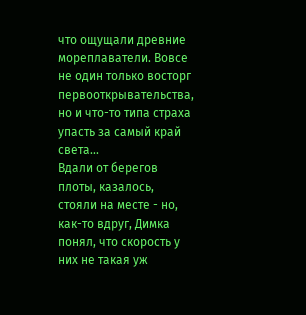что ощущали древние мореплаватели. Вовсе не один только восторг первооткрывательства, но и что-то типа страха упасть за самый край света...
Вдали от берегов плоты, казалось, стояли на месте - но, как-то вдруг, Димка понял, что скорость у них не такая уж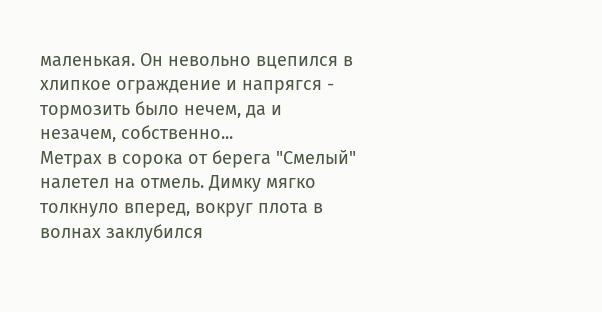маленькая. Он невольно вцепился в хлипкое ограждение и напрягся - тормозить было нечем, да и незачем, собственно...
Метрах в сорока от берега "Смелый" налетел на отмель. Димку мягко толкнуло вперед, вокруг плота в волнах заклубился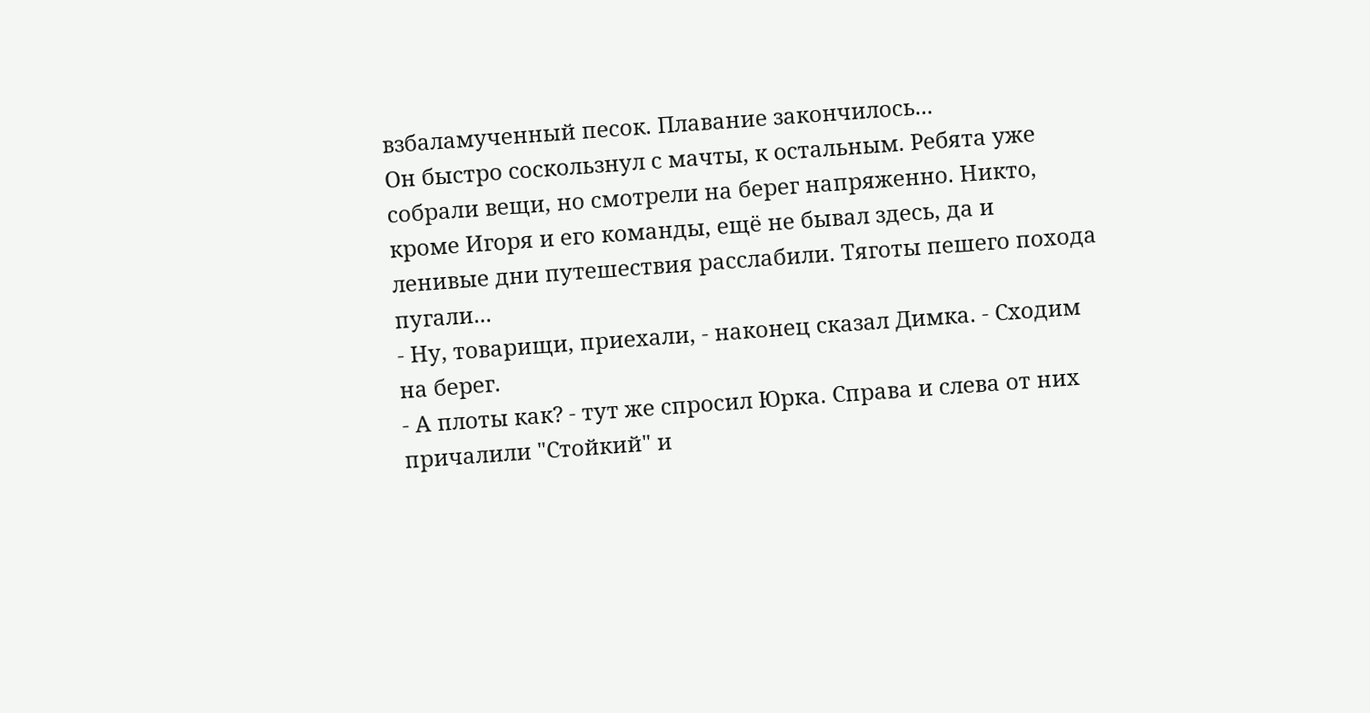взбаламученный песок. Плавание закончилось...
Он быстро соскользнул с мачты, к остальным. Ребята уже собрали вещи, но смотрели на берег напряженно. Никто, кроме Игоря и его команды, ещё не бывал здесь, да и ленивые дни путешествия расслабили. Тяготы пешего похода пугали...
- Ну, товарищи, приехали, - наконец сказал Димка. - Сходим на берег.
- А плоты как? - тут же спросил Юрка. Справа и слева от них причалили "Стойкий" и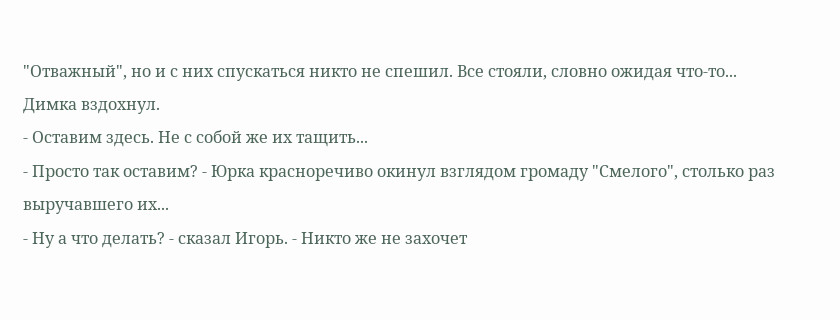"Отважный", но и с них спускаться никто не спешил. Все стояли, словно ожидая что-то...
Димка вздохнул.
- Оставим здесь. Не с собой же их тащить...
- Просто так оставим? - Юрка красноречиво окинул взглядом громаду "Смелого", столько раз выручавшего их...
- Ну а что делать? - сказал Игорь. - Никто же не захочет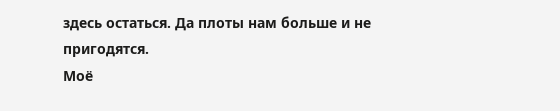здесь остаться. Да плоты нам больше и не пригодятся.
Моё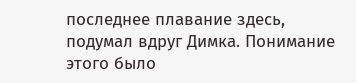последнее плавание здесь, подумал вдруг Димка. Понимание этого было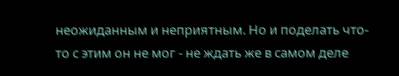неожиданным и неприятным. Но и поделать что-то с этим он не мог - не ждать же в самом деле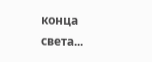конца света...